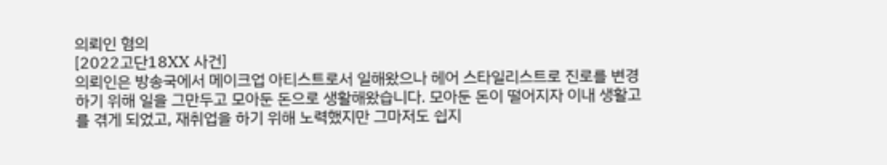의뢰인 혐의
[2022고단18XX 사건]
의뢰인은 방송국에서 메이크업 아티스트로서 일해왔으나 헤어 스타일리스트로 진로를 변경하기 위해 일을 그만두고 모아둔 돈으로 생활해왔습니다. 모아둔 돈이 떨어지자 이내 생활고를 겪게 되었고, 재취업을 하기 위해 노력했지만 그마저도 쉽지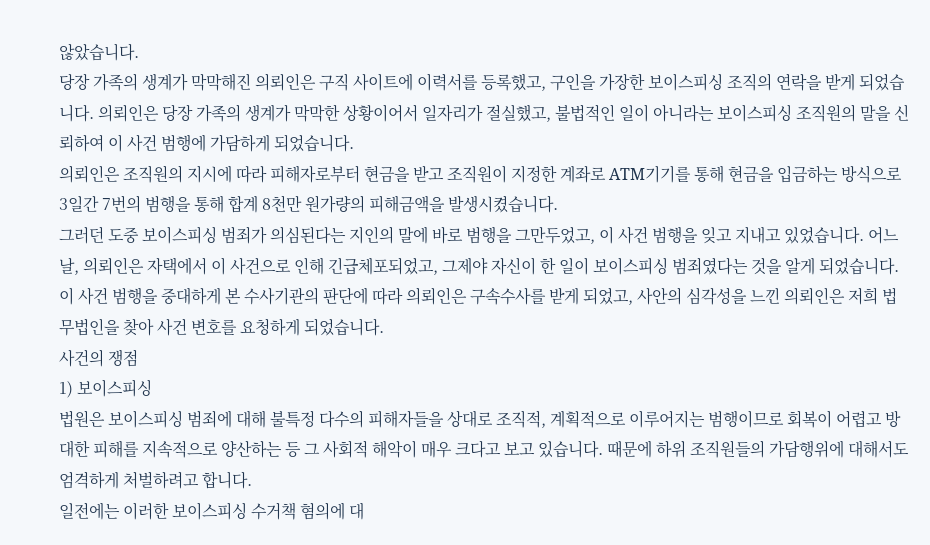않았습니다.
당장 가족의 생계가 막막해진 의뢰인은 구직 사이트에 이력서를 등록했고, 구인을 가장한 보이스피싱 조직의 연락을 받게 되었습니다. 의뢰인은 당장 가족의 생계가 막막한 상황이어서 일자리가 절실했고, 불법적인 일이 아니라는 보이스피싱 조직원의 말을 신뢰하여 이 사건 범행에 가담하게 되었습니다.
의뢰인은 조직원의 지시에 따라 피해자로부터 현금을 받고 조직원이 지정한 계좌로 ATM기기를 통해 현금을 입금하는 방식으로 3일간 7번의 범행을 통해 합계 8천만 원가량의 피해금액을 발생시켰습니다.
그러던 도중 보이스피싱 범죄가 의심된다는 지인의 말에 바로 범행을 그만두었고, 이 사건 범행을 잊고 지내고 있었습니다. 어느 날, 의뢰인은 자택에서 이 사건으로 인해 긴급체포되었고, 그제야 자신이 한 일이 보이스피싱 범죄였다는 것을 알게 되었습니다.
이 사건 범행을 중대하게 본 수사기관의 판단에 따라 의뢰인은 구속수사를 받게 되었고, 사안의 심각성을 느낀 의뢰인은 저희 법무법인을 찾아 사건 변호를 요청하게 되었습니다.
사건의 쟁점
1) 보이스피싱
법원은 보이스피싱 범죄에 대해 불특정 다수의 피해자들을 상대로 조직적, 계획적으로 이루어지는 범행이므로 회복이 어렵고 방대한 피해를 지속적으로 양산하는 등 그 사회적 해악이 매우 크다고 보고 있습니다. 때문에 하위 조직원들의 가담행위에 대해서도 엄격하게 처벌하려고 합니다.
일전에는 이러한 보이스피싱 수거책 혐의에 대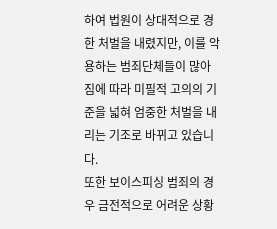하여 법원이 상대적으로 경한 처벌을 내렸지만, 이를 악용하는 범죄단체들이 많아짐에 따라 미필적 고의의 기준을 넓혀 엄중한 처벌을 내리는 기조로 바뀌고 있습니다.
또한 보이스피싱 범죄의 경우 금전적으로 어려운 상황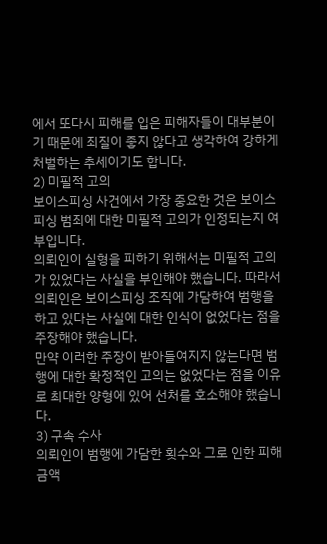에서 또다시 피해를 입은 피해자들이 대부분이기 때문에 죄질이 좋지 않다고 생각하여 강하게 처벌하는 추세이기도 합니다.
2) 미필적 고의
보이스피싱 사건에서 가장 중요한 것은 보이스피싱 범죄에 대한 미필적 고의가 인정되는지 여부입니다.
의뢰인이 실형을 피하기 위해서는 미필적 고의가 있었다는 사실을 부인해야 했습니다. 따라서 의뢰인은 보이스피싱 조직에 가담하여 범행을 하고 있다는 사실에 대한 인식이 없었다는 점을 주장해야 했습니다.
만약 이러한 주장이 받아들여지지 않는다면 범행에 대한 확정적인 고의는 없었다는 점을 이유로 최대한 양형에 있어 선처를 호소해야 했습니다.
3) 구속 수사
의뢰인이 범행에 가담한 횟수와 그로 인한 피해금액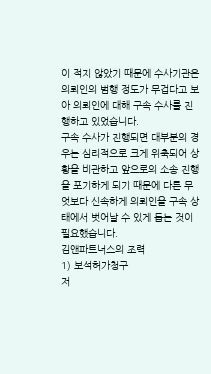이 적지 않았기 때문에 수사기관은 의뢰인의 범행 정도가 무겁다고 보아 의뢰인에 대해 구속 수사를 진행하고 있었습니다.
구속 수사가 진행되면 대부분의 경우는 심리적으로 크게 위축되어 상황을 비관하고 앞으로의 소송 진행을 포기하게 되기 때문에 다른 무엇보다 신속하게 의뢰인을 구속 상태에서 벗어날 수 있게 돕는 것이 필요했습니다.
김앤파트너스의 조력
1) 보석허가청구
저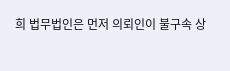희 법무법인은 먼저 의뢰인이 불구속 상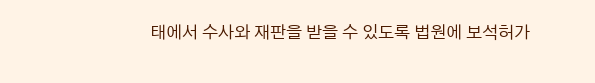태에서 수사와 재판을 받을 수 있도록 법원에 보석허가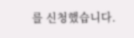를 신청했습니다.